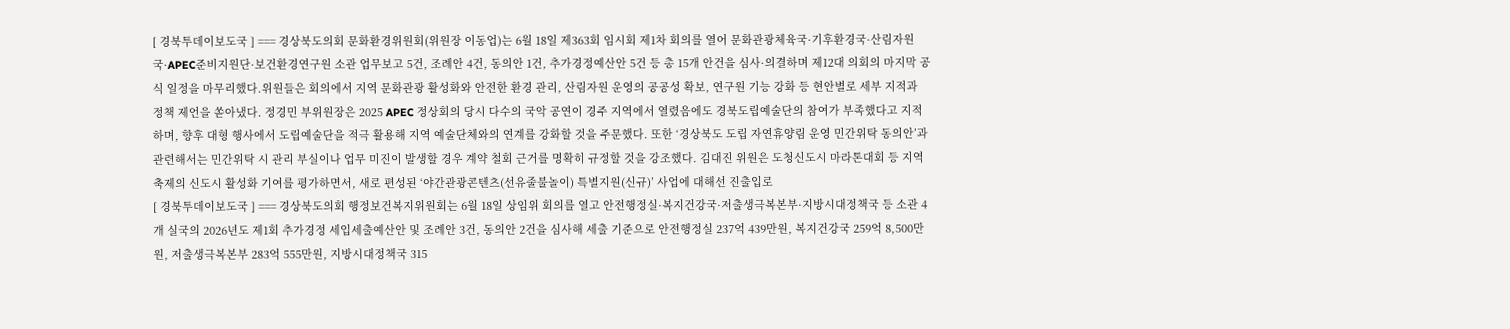[ 경북투데이보도국 ] === 경상북도의회 문화환경위원회(위원장 이동업)는 6월 18일 제363회 임시회 제1차 회의를 열어 문화관광체육국·기후환경국·산림자원국·APEC준비지원단·보건환경연구원 소관 업무보고 5건, 조례안 4건, 동의안 1건, 추가경정예산안 5건 등 총 15개 안건을 심사·의결하며 제12대 의회의 마지막 공식 일정을 마무리했다.위원들은 회의에서 지역 문화관광 활성화와 안전한 환경 관리, 산림자원 운영의 공공성 확보, 연구원 기능 강화 등 현안별로 세부 지적과 정책 제언을 쏟아냈다. 정경민 부위원장은 2025 APEC 정상회의 당시 다수의 국악 공연이 경주 지역에서 열렸음에도 경북도립예술단의 참여가 부족했다고 지적하며, 향후 대형 행사에서 도립예술단을 적극 활용해 지역 예술단체와의 연계를 강화할 것을 주문했다. 또한 ‘경상북도 도립 자연휴양림 운영 민간위탁 동의안’과 관련해서는 민간위탁 시 관리 부실이나 업무 미진이 발생할 경우 계약 철회 근거를 명확히 규정할 것을 강조했다. 김대진 위원은 도청신도시 마라톤대회 등 지역 축제의 신도시 활성화 기여를 평가하면서, 새로 편성된 ‘야간관광콘텐츠(선유줄불놀이) 특별지원(신규)’ 사업에 대해선 진출입로
[ 경북투데이보도국 ] === 경상북도의회 행정보건복지위원회는 6월 18일 상임위 회의를 열고 안전행정실·복지건강국·저출생극복본부·지방시대정책국 등 소관 4개 실국의 2026년도 제1회 추가경정 세입세출예산안 및 조례안 3건, 동의안 2건을 심사해 세출 기준으로 안전행정실 237억 439만원, 복지건강국 259억 8,500만원, 저출생극복본부 283억 555만원, 지방시대정책국 315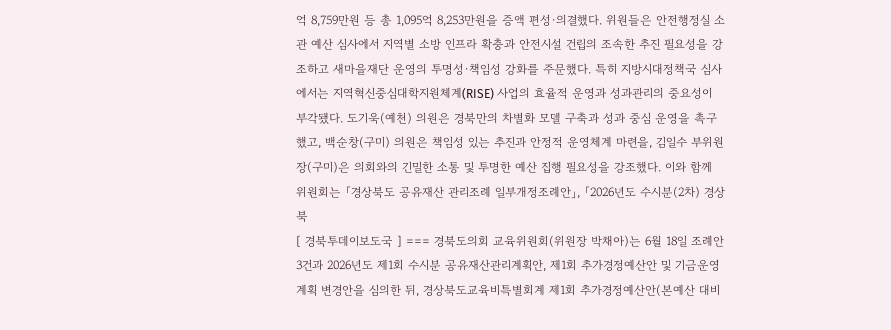억 8,759만원 등 총 1,095억 8,253만원을 증액 편성·의결했다. 위원들은 안전행정실 소관 예산 심사에서 지역별 소방 인프라 확충과 안전시설 건립의 조속한 추진 필요성을 강조하고 새마을재단 운영의 투명성·책임성 강화를 주문했다. 특히 지방시대정책국 심사에서는 지역혁신중심대학지원체계(RISE) 사업의 효율적 운영과 성과관리의 중요성이 부각됐다. 도기욱(예천) 의원은 경북만의 차별화 모델 구축과 성과 중심 운영을 촉구했고, 백순창(구미) 의원은 책임성 있는 추진과 안정적 운영체계 마련을, 김일수 부위원장(구미)은 의회와의 긴밀한 소통 및 투명한 예산 집행 필요성을 강조했다. 이와 함께 위원회는 「경상북도 공유재산 관리조례 일부개정조례안」, 「2026년도 수시분(2차) 경상북
[ 경북투데이보도국 ] === 경북도의회 교육위원회(위원장 박채아)는 6월 18일 조례안 3건과 2026년도 제1회 수시분 공유재산관리계획안, 제1회 추가경정예산안 및 기금운영계획 변경안을 심의한 뒤, 경상북도교육비특별회계 제1회 추가경정예산안(본예산 대비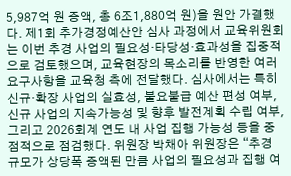5,987억 원 증액, 총 6조1,880억 원)을 원안 가결했다. 제1회 추가경정예산안 심사 과정에서 교육위원회는 이번 추경 사업의 필요성·타당성·효과성을 집중적으로 검토했으며, 교육현장의 목소리를 반영한 여러 요구사항을 교육청 측에 전달했다. 심사에서는 특히 신규·확장 사업의 실효성, 불요불급 예산 편성 여부, 신규 사업의 지속가능성 및 향후 발전계획 수립 여부, 그리고 2026회계 연도 내 사업 집행 가능성 등을 중점적으로 점검했다. 위원장 박채아 위원장은 “추경 규모가 상당폭 증액된 만큼 사업의 필요성과 집행 여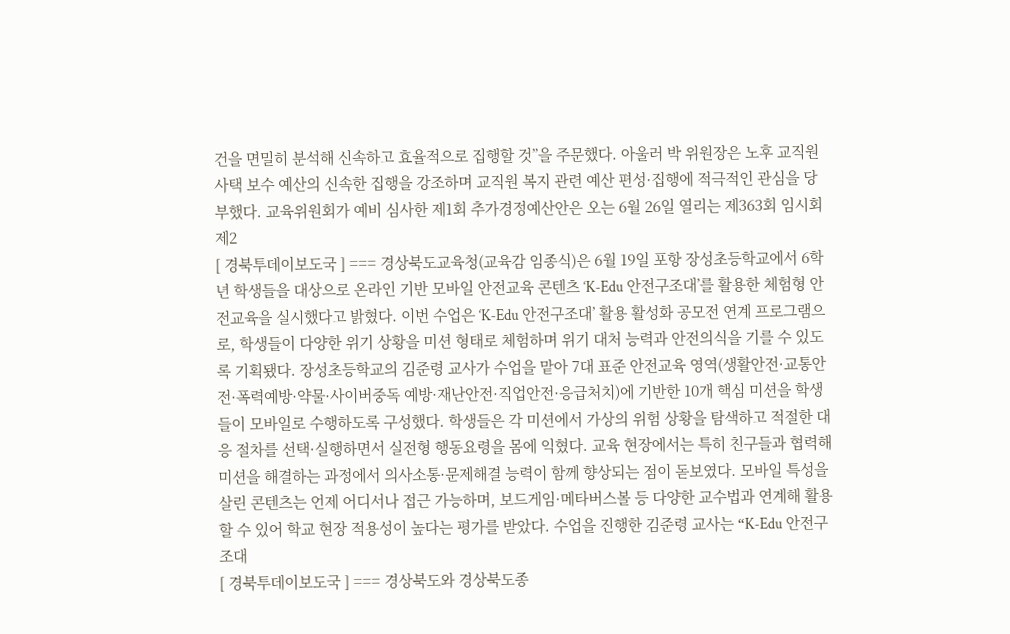건을 면밀히 분석해 신속하고 효율적으로 집행할 것”을 주문했다. 아울러 박 위원장은 노후 교직원사택 보수 예산의 신속한 집행을 강조하며 교직원 복지 관련 예산 편성·집행에 적극적인 관심을 당부했다. 교육위원회가 예비 심사한 제1회 추가경정예산안은 오는 6월 26일 열리는 제363회 임시회 제2
[ 경북투데이보도국 ] === 경상북도교육청(교육감 임종식)은 6월 19일 포항 장성초등학교에서 6학년 학생들을 대상으로 온라인 기반 모바일 안전교육 콘텐츠 ‘K‑Edu 안전구조대’를 활용한 체험형 안전교육을 실시했다고 밝혔다. 이번 수업은 ‘K‑Edu 안전구조대’ 활용 활성화 공모전 연계 프로그램으로, 학생들이 다양한 위기 상황을 미션 형태로 체험하며 위기 대처 능력과 안전의식을 기를 수 있도록 기획됐다. 장성초등학교의 김준령 교사가 수업을 맡아 7대 표준 안전교육 영역(생활안전·교통안전·폭력예방·약물·사이버중독 예방·재난안전·직업안전·응급처치)에 기반한 10개 핵심 미션을 학생들이 모바일로 수행하도록 구성했다. 학생들은 각 미션에서 가상의 위험 상황을 탐색하고 적절한 대응 절차를 선택·실행하면서 실전형 행동요령을 몸에 익혔다. 교육 현장에서는 특히 친구들과 협력해 미션을 해결하는 과정에서 의사소통·문제해결 능력이 함께 향상되는 점이 돋보였다. 모바일 특성을 살린 콘텐츠는 언제 어디서나 접근 가능하며, 보드게임·메타버스볼 등 다양한 교수법과 연계해 활용할 수 있어 학교 현장 적용성이 높다는 평가를 받았다. 수업을 진행한 김준령 교사는 “K‑Edu 안전구조대
[ 경북투데이보도국 ] === 경상북도와 경상북도종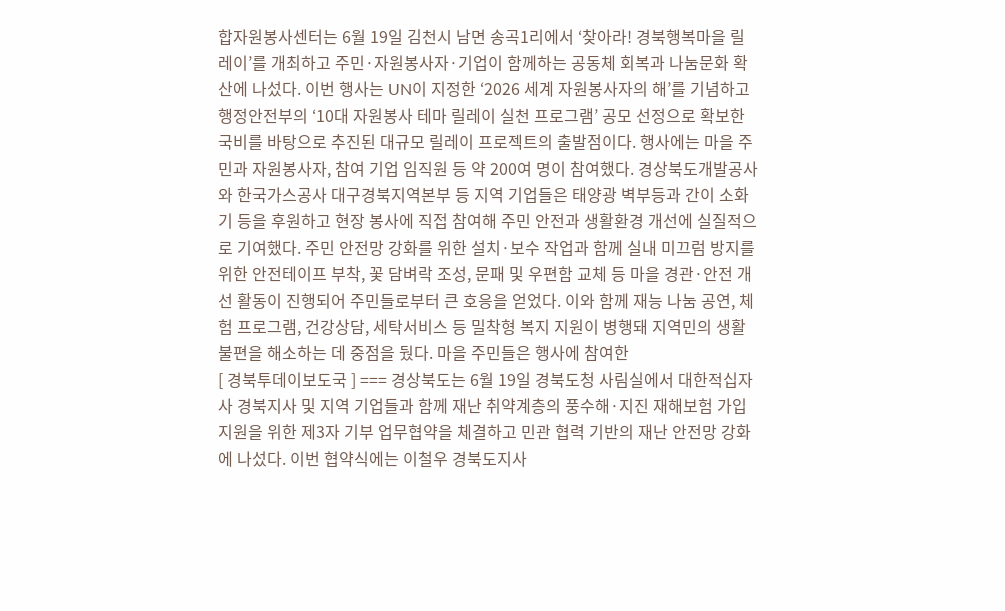합자원봉사센터는 6월 19일 김천시 남면 송곡1리에서 ‘찾아라! 경북행복마을 릴레이’를 개최하고 주민·자원봉사자·기업이 함께하는 공동체 회복과 나눔문화 확산에 나섰다. 이번 행사는 UN이 지정한 ‘2026 세계 자원봉사자의 해’를 기념하고 행정안전부의 ‘10대 자원봉사 테마 릴레이 실천 프로그램’ 공모 선정으로 확보한 국비를 바탕으로 추진된 대규모 릴레이 프로젝트의 출발점이다. 행사에는 마을 주민과 자원봉사자, 참여 기업 임직원 등 약 200여 명이 참여했다. 경상북도개발공사와 한국가스공사 대구경북지역본부 등 지역 기업들은 태양광 벽부등과 간이 소화기 등을 후원하고 현장 봉사에 직접 참여해 주민 안전과 생활환경 개선에 실질적으로 기여했다. 주민 안전망 강화를 위한 설치·보수 작업과 함께 실내 미끄럼 방지를 위한 안전테이프 부착, 꽃 담벼락 조성, 문패 및 우편함 교체 등 마을 경관·안전 개선 활동이 진행되어 주민들로부터 큰 호응을 얻었다. 이와 함께 재능 나눔 공연, 체험 프로그램, 건강상담, 세탁서비스 등 밀착형 복지 지원이 병행돼 지역민의 생활 불편을 해소하는 데 중점을 뒀다. 마을 주민들은 행사에 참여한
[ 경북투데이보도국 ] === 경상북도는 6월 19일 경북도청 사림실에서 대한적십자사 경북지사 및 지역 기업들과 함께 재난 취약계층의 풍수해·지진 재해보험 가입 지원을 위한 제3자 기부 업무협약을 체결하고 민관 협력 기반의 재난 안전망 강화에 나섰다. 이번 협약식에는 이철우 경북도지사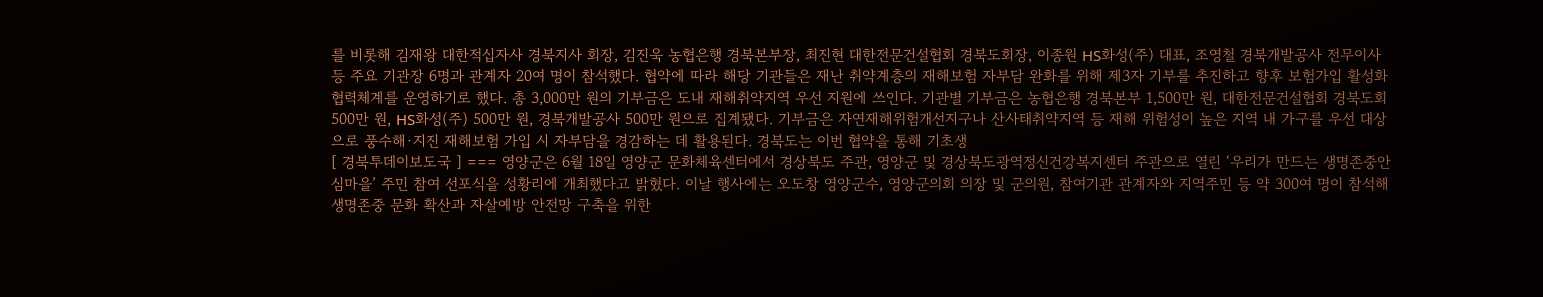를 비롯해 김재왕 대한적십자사 경북지사 회장, 김진욱 농협은행 경북본부장, 최진현 대한전문건설협회 경북도회장, 이종원 HS화성(주) 대표, 조영철 경북개발공사 전무이사 등 주요 기관장 6명과 관계자 20여 명이 참석했다. 협약에 따라 해당 기관들은 재난 취약계층의 재해보험 자부담 완화를 위해 제3자 기부를 추진하고 향후 보험가입 활성화 협력체계를 운영하기로 했다. 총 3,000만 원의 기부금은 도내 재해취약지역 우선 지원에 쓰인다. 기관별 기부금은 농협은행 경북본부 1,500만 원, 대한전문건설협회 경북도회 500만 원, HS화성(주) 500만 원, 경북개발공사 500만 원으로 집계됐다. 기부금은 자연재해위험개선지구나 산사태취약지역 등 재해 위험성이 높은 지역 내 가구를 우선 대상으로 풍수해·지진 재해보험 가입 시 자부담을 경감하는 데 활용된다. 경북도는 이번 협약을 통해 기초생
[ 경북투데이보도국 ] === 영양군은 6월 18일 영양군 문화체육센터에서 경상북도 주관, 영양군 및 경상북도광역정신건강복지센터 주관으로 열린 ‘우리가 만드는 생명존중안심마을’ 주민 참여 선포식을 성황리에 개최했다고 밝혔다. 이날 행사에는 오도창 영양군수, 영양군의회 의장 및 군의원, 참여기관 관계자와 지역주민 등 약 300여 명이 참석해 생명존중 문화 확산과 자살예방 안전망 구축을 위한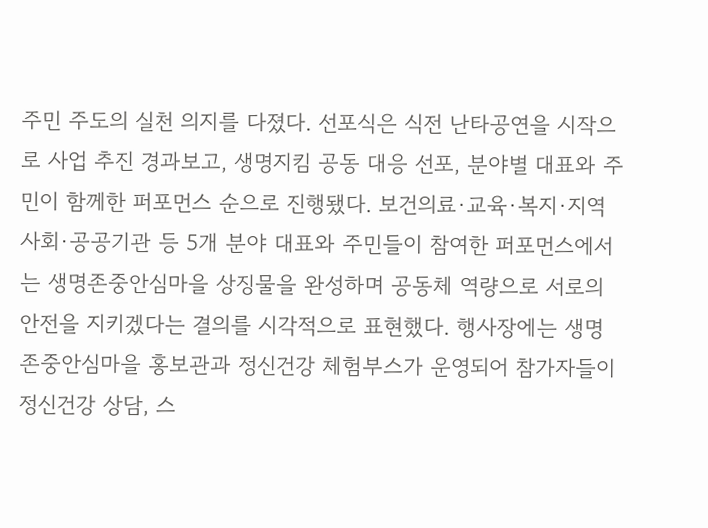주민 주도의 실천 의지를 다졌다. 선포식은 식전 난타공연을 시작으로 사업 추진 경과보고, 생명지킴 공동 대응 선포, 분야별 대표와 주민이 함께한 퍼포먼스 순으로 진행됐다. 보건의료·교육·복지·지역사회·공공기관 등 5개 분야 대표와 주민들이 참여한 퍼포먼스에서는 생명존중안심마을 상징물을 완성하며 공동체 역량으로 서로의 안전을 지키겠다는 결의를 시각적으로 표현했다. 행사장에는 생명존중안심마을 홍보관과 정신건강 체험부스가 운영되어 참가자들이 정신건강 상담, 스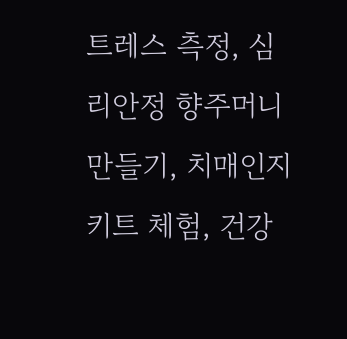트레스 측정, 심리안정 향주머니 만들기, 치매인지키트 체험, 건강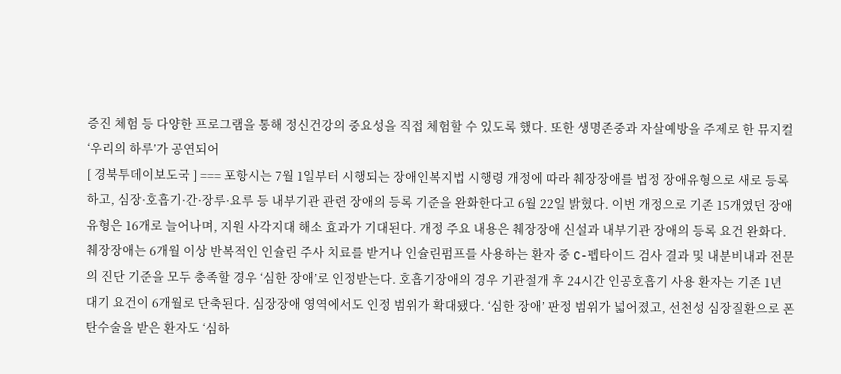증진 체험 등 다양한 프로그램을 통해 정신건강의 중요성을 직접 체험할 수 있도록 했다. 또한 생명존중과 자살예방을 주제로 한 뮤지컬 ‘우리의 하루’가 공연되어
[ 경북투데이보도국 ] === 포항시는 7월 1일부터 시행되는 장애인복지법 시행령 개정에 따라 췌장장애를 법정 장애유형으로 새로 등록하고, 심장·호흡기·간·장루·요루 등 내부기관 관련 장애의 등록 기준을 완화한다고 6월 22일 밝혔다. 이번 개정으로 기존 15개였던 장애 유형은 16개로 늘어나며, 지원 사각지대 해소 효과가 기대된다. 개정 주요 내용은 췌장장애 신설과 내부기관 장애의 등록 요건 완화다. 췌장장애는 6개월 이상 반복적인 인슐린 주사 치료를 받거나 인슐린펌프를 사용하는 환자 중 C-펩타이드 검사 결과 및 내분비내과 전문의 진단 기준을 모두 충족할 경우 ‘심한 장애’로 인정받는다. 호흡기장애의 경우 기관절개 후 24시간 인공호흡기 사용 환자는 기존 1년 대기 요건이 6개월로 단축된다. 심장장애 영역에서도 인정 범위가 확대됐다. ‘심한 장애’ 판정 범위가 넓어졌고, 선천성 심장질환으로 폰탄수술을 받은 환자도 ‘심하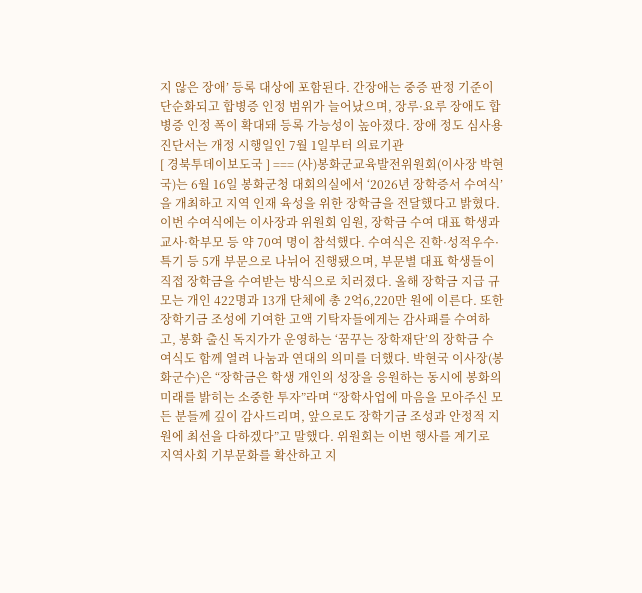지 않은 장애’ 등록 대상에 포함된다. 간장애는 중증 판정 기준이 단순화되고 합병증 인정 범위가 늘어났으며, 장루·요루 장애도 합병증 인정 폭이 확대돼 등록 가능성이 높아졌다. 장애 정도 심사용 진단서는 개정 시행일인 7월 1일부터 의료기관
[ 경북투데이보도국 ] === (사)봉화군교육발전위원회(이사장 박현국)는 6월 16일 봉화군청 대회의실에서 ‘2026년 장학증서 수여식’을 개최하고 지역 인재 육성을 위한 장학금을 전달했다고 밝혔다. 이번 수여식에는 이사장과 위원회 임원, 장학금 수여 대표 학생과 교사·학부모 등 약 70여 명이 참석했다. 수여식은 진학·성적우수·특기 등 5개 부문으로 나뉘어 진행됐으며, 부문별 대표 학생들이 직접 장학금을 수여받는 방식으로 치러졌다. 올해 장학금 지급 규모는 개인 422명과 13개 단체에 총 2억6,220만 원에 이른다. 또한 장학기금 조성에 기여한 고액 기탁자들에게는 감사패를 수여하고, 봉화 출신 독지가가 운영하는 ‘꿈꾸는 장학재단’의 장학금 수여식도 함께 열려 나눔과 연대의 의미를 더했다. 박현국 이사장(봉화군수)은 “장학금은 학생 개인의 성장을 응원하는 동시에 봉화의 미래를 밝히는 소중한 투자”라며 “장학사업에 마음을 모아주신 모든 분들께 깊이 감사드리며, 앞으로도 장학기금 조성과 안정적 지원에 최선을 다하겠다”고 말했다. 위원회는 이번 행사를 계기로 지역사회 기부문화를 확산하고 지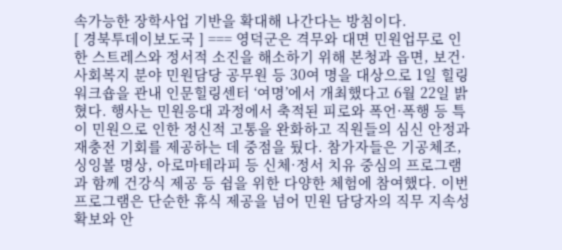속가능한 장학사업 기반을 확대해 나간다는 방침이다.
[ 경북투데이보도국 ] === 영덕군은 격무와 대면 민원업무로 인한 스트레스와 정서적 소진을 해소하기 위해 본청과 읍면, 보건·사회복지 분야 민원담당 공무원 등 30여 명을 대상으로 1일 힐링워크숍을 관내 인문힐링센터 ‘여명’에서 개최했다고 6월 22일 밝혔다. 행사는 민원응대 과정에서 축적된 피로와 폭언·폭행 등 특이 민원으로 인한 정신적 고통을 완화하고 직원들의 심신 안정과 재충전 기회를 제공하는 데 중점을 뒀다. 참가자들은 기공체조, 싱잉볼 명상, 아로마테라피 등 신체·정서 치유 중심의 프로그램과 함께 건강식 제공 등 쉼을 위한 다양한 체험에 참여했다. 이번 프로그램은 단순한 휴식 제공을 넘어 민원 담당자의 직무 지속성 확보와 안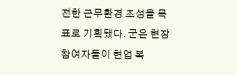전한 근무환경 조성을 목표로 기획됐다. 군은 현장 참여자들이 현업 복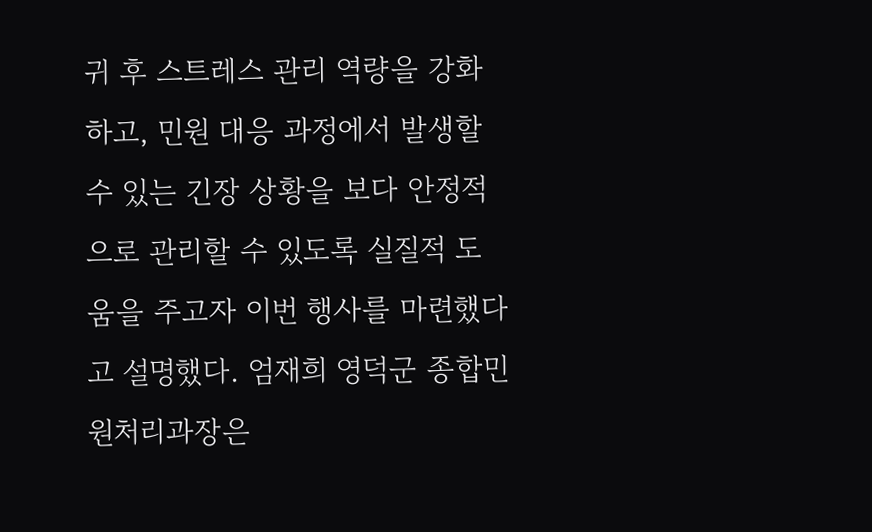귀 후 스트레스 관리 역량을 강화하고, 민원 대응 과정에서 발생할 수 있는 긴장 상황을 보다 안정적으로 관리할 수 있도록 실질적 도움을 주고자 이번 행사를 마련했다고 설명했다. 엄재희 영덕군 종합민원처리과장은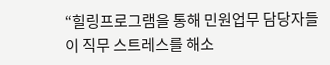“힐링프로그램을 통해 민원업무 담당자들이 직무 스트레스를 해소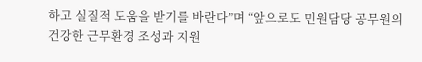하고 실질적 도움을 받기를 바란다”며 “앞으로도 민원담당 공무원의 건강한 근무환경 조성과 지원